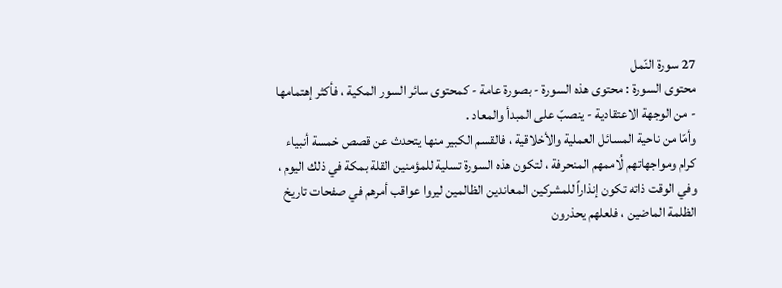27 سورة النّمل
محتوى السورة : محتوى هذه السورة - بصورة عامة - كمحتوى سائر السور المكية ، فأكثر إهتمامها - من الوجهة الاعتقادية - ينصبّ على المبدأ والمعاد .
وأمّا من ناحية المسائل العملية والأخلاقية ، فالقسم الكبير منها يتحدث عن قصص خمسة أنبياء كرام ومواجهاتهم لُاممهم المنحرفة ، لتكون هذه السورة تسلية للمؤمنين القلة بمكة في ذلك اليوم ، وفي الوقت ذاته تكون إنذاراً للمشركين المعاندين الظالمين ليروا عواقب أمرهم في صفحات تاريخ الظلمة الماضين ، فلعلهم يحذرون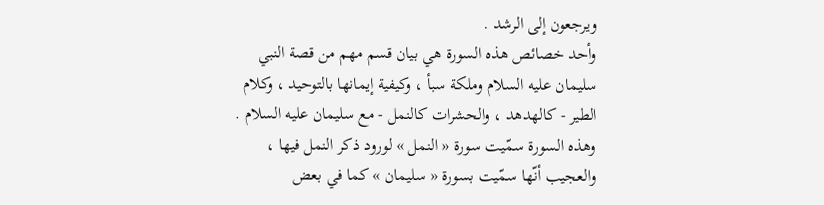ويرجعون إلى الرشد .
وأحد خصائص هذه السورة هي بيان قسم مهم من قصة النبي سليمان عليه السلام وملكة سبأ ، وكيفية إيمانها بالتوحيد ، وكلام الطير - كالهدهد ، والحشرات كالنمل - مع سليمان عليه السلام .
وهذه السورة سمّيت سورة « النمل » لورود ذكر النمل فيها ، والعجيب أنّها سمّيت بسورة « سليمان » كما في بعض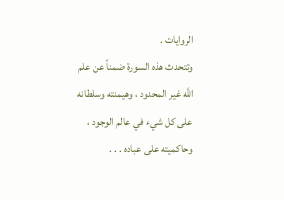الروايات .
وتتحدث هذه السورة ضمناً عن علم اللَّه غير المحدود ، وهيمنته وسلطانه على كل شيء في عالم الوجود ، وحاكميته على عباده . . .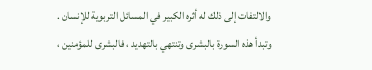والالتفات إلى ذلك له أثره الكبير في المسائل التربوية للإنسان .
وتبدأ هذه السورة بالبشرى وتنتهي بالتهديد ، فالبشرى للمؤمنين ،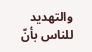والتهديد للناس بأنّ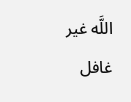اللَّه غير غافل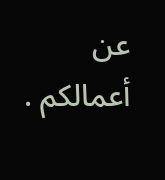عن أعمالكم .